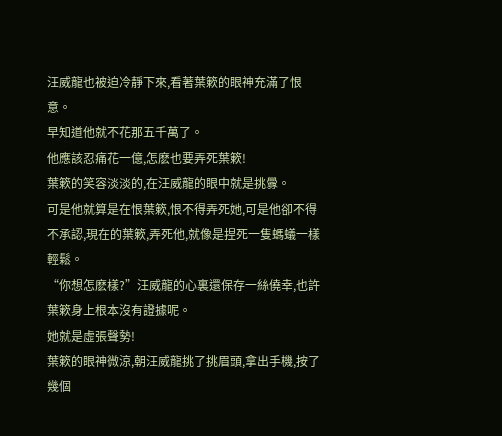汪威龍也被迫冷靜下來,看著葉簌的眼神充滿了恨意。
早知道他就不花那五千萬了。
他應該忍痛花一億,怎麽也要弄死葉簌!
葉簌的笑容淡淡的,在汪威龍的眼中就是挑釁。
可是他就算是在恨葉簌,恨不得弄死她,可是他卻不得不承認,現在的葉簌,弄死他,就像是捏死一隻螞蟻一樣輕鬆。
“你想怎麽樣?”汪威龍的心裏還保存一絲僥幸,也許葉簌身上根本沒有證據呢。
她就是虛張聲勢!
葉簌的眼神微涼,朝汪威龍挑了挑眉頭,拿出手機,按了幾個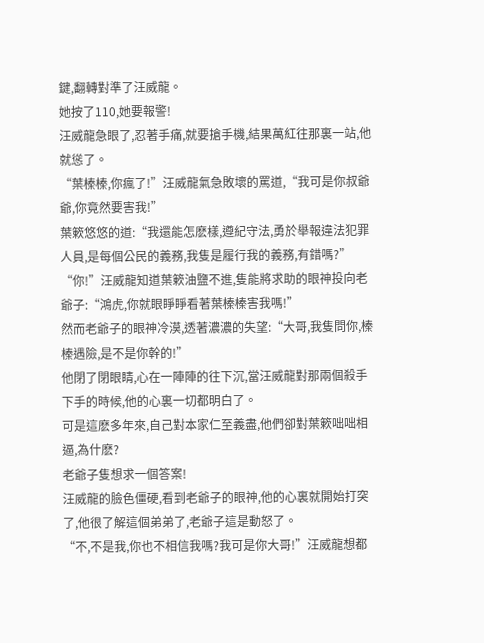鍵,翻轉對準了汪威龍。
她按了110,她要報警!
汪威龍急眼了,忍著手痛,就要搶手機,結果萬紅往那裏一站,他就慫了。
“葉榛榛,你瘋了!”汪威龍氣急敗壞的罵道,“我可是你叔爺爺,你竟然要害我!”
葉簌悠悠的道:“我還能怎麽樣,遵紀守法,勇於舉報違法犯罪人員,是每個公民的義務,我隻是履行我的義務,有錯嗎?”
“你!”汪威龍知道葉簌油鹽不進,隻能將求助的眼神投向老爺子:“鴻虎,你就眼睜睜看著葉榛榛害我嗎!”
然而老爺子的眼神冷漠,透著濃濃的失望:“大哥,我隻問你,榛榛遇險,是不是你幹的!”
他閉了閉眼睛,心在一陣陣的往下沉,當汪威龍對那兩個殺手下手的時候,他的心裏一切都明白了。
可是這麽多年來,自己對本家仁至義盡,他們卻對葉簌咄咄相逼,為什麽?
老爺子隻想求一個答案!
汪威龍的臉色僵硬,看到老爺子的眼神,他的心裏就開始打突了,他很了解這個弟弟了,老爺子這是動怒了。
“不,不是我,你也不相信我嗎?我可是你大哥!”汪威龍想都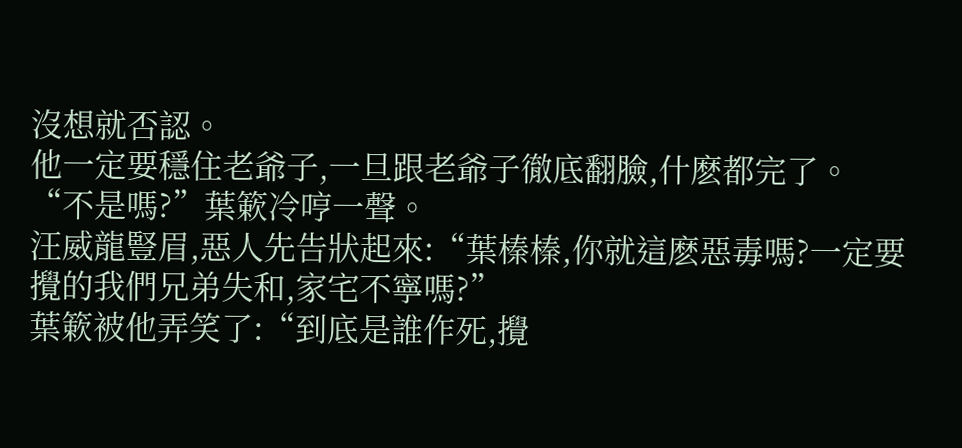沒想就否認。
他一定要穩住老爺子,一旦跟老爺子徹底翻臉,什麽都完了。
“不是嗎?”葉簌冷哼一聲。
汪威龍豎眉,惡人先告狀起來:“葉榛榛,你就這麽惡毒嗎?一定要攪的我們兄弟失和,家宅不寧嗎?”
葉簌被他弄笑了:“到底是誰作死,攪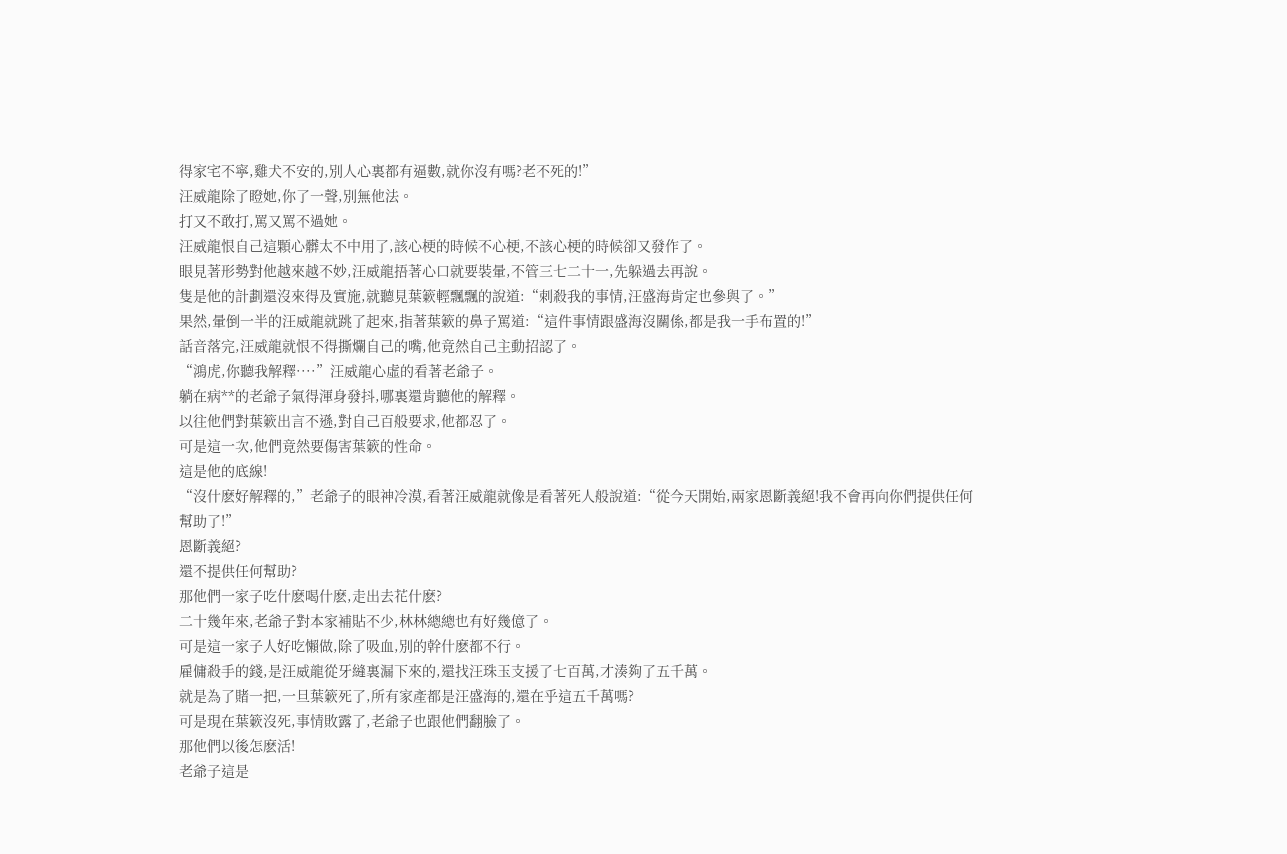得家宅不寧,雞犬不安的,別人心裏都有逼數,就你沒有嗎?老不死的!”
汪威龍除了瞪她,你了一聲,別無他法。
打又不敢打,罵又罵不過她。
汪威龍恨自己這顆心髒太不中用了,該心梗的時候不心梗,不該心梗的時候卻又發作了。
眼見著形勢對他越來越不妙,汪威龍捂著心口就要裝暈,不管三七二十一,先躲過去再說。
隻是他的計劃還沒來得及實施,就聽見葉簌輕飄飄的說道:“刺殺我的事情,汪盛海肯定也參與了。”
果然,暈倒一半的汪威龍就跳了起來,指著葉簌的鼻子罵道:“這件事情跟盛海沒關係,都是我一手布置的!”
話音落完,汪威龍就恨不得撕爛自己的嘴,他竟然自己主動招認了。
“鴻虎,你聽我解釋····”汪威龍心虛的看著老爺子。
躺在病**的老爺子氣得渾身發抖,哪裏還肯聽他的解釋。
以往他們對葉簌出言不遜,對自己百般要求,他都忍了。
可是這一次,他們竟然要傷害葉簌的性命。
這是他的底線!
“沒什麽好解釋的,”老爺子的眼神冷漠,看著汪威龍就像是看著死人般說道:“從今天開始,兩家恩斷義絕!我不會再向你們提供任何幫助了!”
恩斷義絕?
還不提供任何幫助?
那他們一家子吃什麽喝什麽,走出去花什麽?
二十幾年來,老爺子對本家補貼不少,林林總總也有好幾億了。
可是這一家子人好吃懶做,除了吸血,別的幹什麽都不行。
雇傭殺手的錢,是汪威龍從牙縫裏漏下來的,還找汪珠玉支援了七百萬,才湊夠了五千萬。
就是為了賭一把,一旦葉簌死了,所有家產都是汪盛海的,還在乎這五千萬嗎?
可是現在葉簌沒死,事情敗露了,老爺子也跟他們翻臉了。
那他們以後怎麽活!
老爺子這是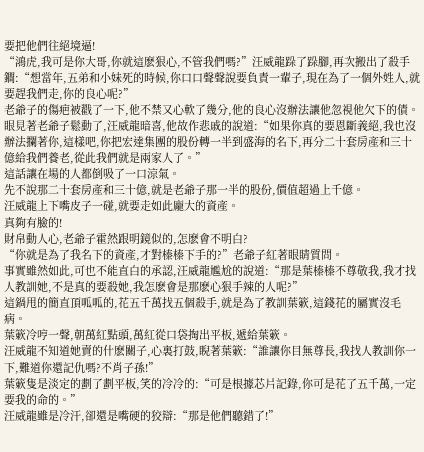要把他們往絕境逼!
“鴻虎,我可是你大哥,你就這麽狠心,不管我們嗎?”汪威龍跺了跺腳,再次搬出了殺手鐧:“想當年,五弟和小妹死的時候,你口口聲聲說要負責一輩子,現在為了一個外姓人,就要趕我們走,你的良心呢?”
老爺子的傷疤被戳了一下,他不禁又心軟了幾分,他的良心沒辦法讓他忽視他欠下的債。
眼見著老爺子鬆動了,汪威龍暗喜,他故作悲戚的說道:“如果你真的要恩斷義絕,我也沒辦法攔著你,這樣吧,你把宏達集團的股份轉一半到盛海的名下,再分二十套房產和三十億給我們養老,從此我們就是兩家人了。”
這話讓在場的人都倒吸了一口涼氣。
先不說那二十套房產和三十億,就是老爺子那一半的股份,價值超過上千億。
汪威龍上下嘴皮子一碰,就要走如此龐大的資產。
真夠有臉的!
財帛動人心,老爺子霍然跟明鏡似的,怎麽會不明白?
“你就是為了我名下的資產,才對榛榛下手的?”老爺子紅著眼睛質問。
事實雖然如此,可也不能直白的承認,汪威龍尷尬的說道:“那是葉榛榛不尊敬我,我才找人教訓她,不是真的要殺她,我怎麽會是那麽心狠手辣的人呢?”
這鍋甩的簡直頂呱呱的,花五千萬找五個殺手,就是為了教訓葉簌,這錢花的屬實沒毛病。
葉簌冷哼一聲,朝萬紅點頭,萬紅從口袋掏出平板,遞給葉簌。
汪威龍不知道她賣的什麽關子,心裏打鼓,睨著葉簌:“誰讓你目無尊長,我找人教訓你一下,難道你還記仇嗎?不肖子孫!”
葉簌隻是淡定的劃了劃平板,笑的冷冷的:“可是根據芯片記錄,你可是花了五千萬,一定要我的命的。”
汪威龍雖是冷汗,卻還是嘴硬的狡辯:“那是他們聽錯了!”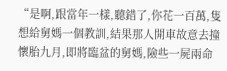“是啊,跟當年一樣,聽錯了,你花一百萬,隻想給舅媽一個教訓,結果那人開車故意去撞懷胎九月,即將臨盆的舅媽,險些一屍兩命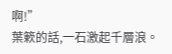啊!”
葉簌的話,一石激起千層浪。